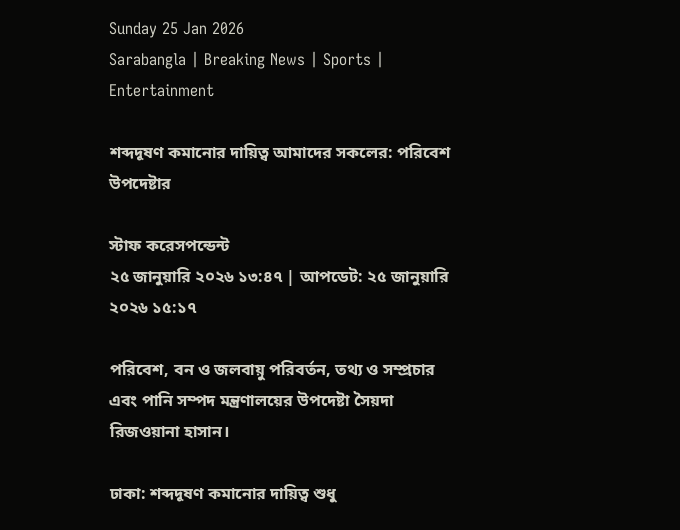Sunday 25 Jan 2026
Sarabangla | Breaking News | Sports | Entertainment

শব্দদূষণ কমানোর দায়িত্ব আমাদের সকলের: পরিবেশ উপদেষ্টার

স্টাফ করেসপন্ডেন্ট
২৫ জানুয়ারি ২০২৬ ১৩:৪৭ | আপডেট: ২৫ জানুয়ারি ২০২৬ ১৫:১৭

পরিবেশ, বন ও জলবায়ু পরিবর্তন, তথ্য ও সম্প্রচার এবং পানি সম্পদ মন্ত্রণালয়ের উপদেষ্টা সৈয়দা রিজওয়ানা হাসান।

ঢাকা: শব্দদূষণ কমানোর দায়িত্ব শুধু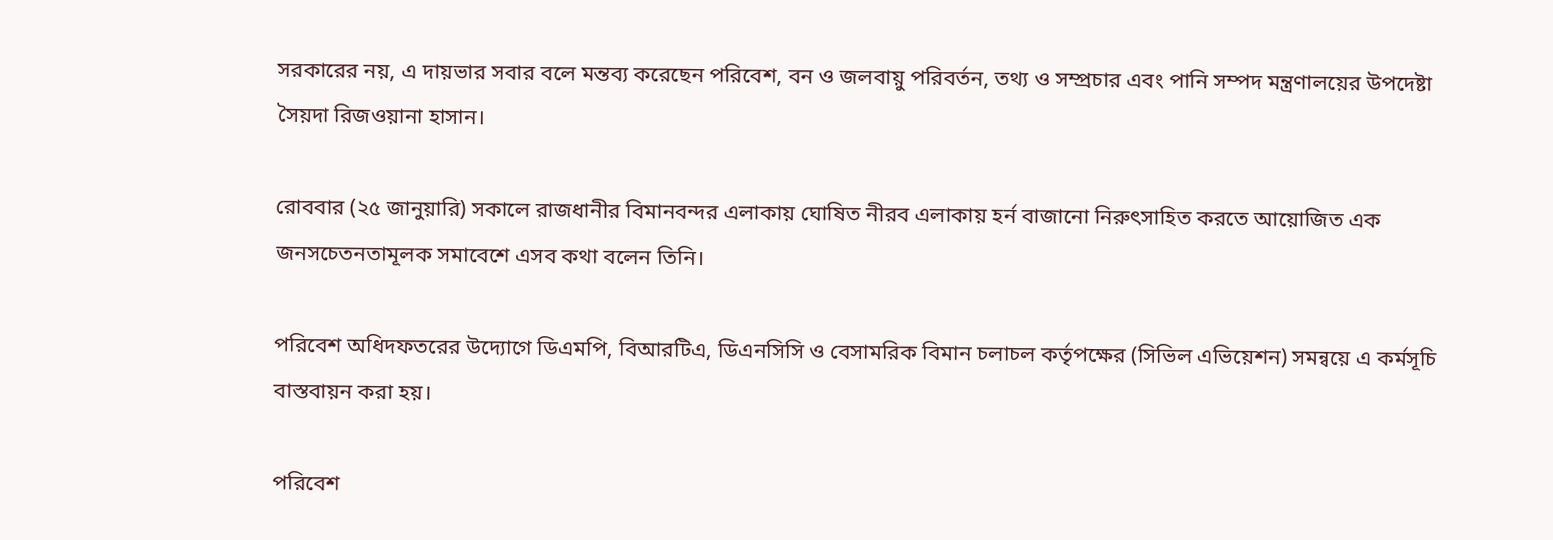সরকারের নয়, এ দায়ভার সবার বলে মন্তব্য করেছেন পরিবেশ, বন ও জলবায়ু পরিবর্তন, তথ্য ও সম্প্রচার এবং পানি সম্পদ মন্ত্রণালয়ের উপদেষ্টা সৈয়দা রিজওয়ানা হাসান।

রোববার (২৫ জানুয়ারি) সকালে রাজধানীর বিমানবন্দর এলাকায় ঘোষিত নীরব এলাকায় হর্ন বাজানো নিরুৎসাহিত করতে আয়োজিত এক জনসচেতনতামূলক সমাবেশে এসব কথা বলেন তিনি।

পরিবেশ অধিদফতরের উদ্যোগে ডিএমপি, বিআরটিএ, ডিএনসিসি ও বেসামরিক বিমান চলাচল কর্তৃপক্ষের (সিভিল এভিয়েশন) সমন্বয়ে এ কর্মসূচি বাস্তবায়ন করা হয়।

পরিবেশ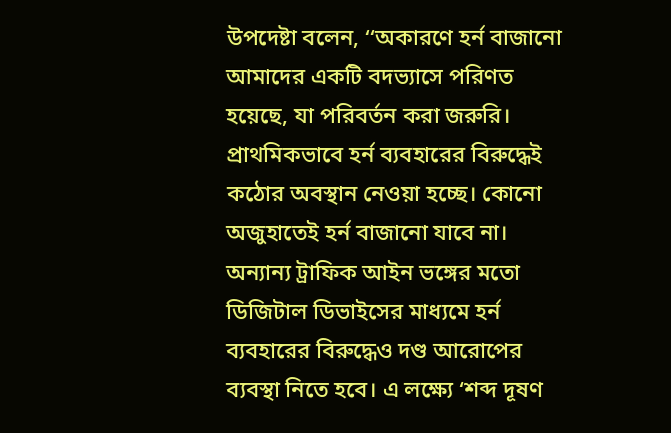উপদেষ্টা বলেন, ‘‘অকারণে হর্ন বাজানো আমাদের একটি বদভ্যাসে পরিণত হয়েছে, যা পরিবর্তন করা জরুরি। প্রাথমিকভাবে হর্ন ব্যবহারের বিরুদ্ধেই কঠোর অবস্থান নেওয়া হচ্ছে। কোনো অজুহাতেই হর্ন বাজানো যাবে না। অন্যান্য ট্রাফিক আইন ভঙ্গের মতো ডিজিটাল ডিভাইসের মাধ্যমে হর্ন ব্যবহারের বিরুদ্ধেও দণ্ড আরোপের ব্যবস্থা নিতে হবে। এ লক্ষ্যে ‘শব্দ দূষণ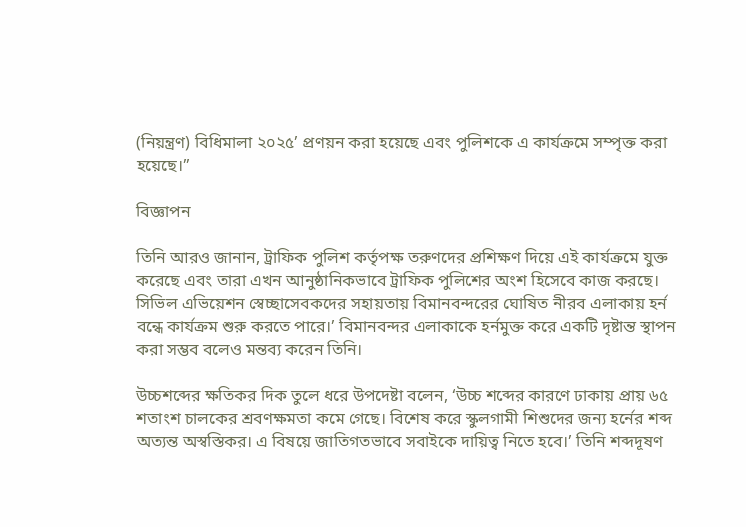(নিয়ন্ত্রণ) বিধিমালা ২০২৫’ প্রণয়ন করা হয়েছে এবং পুলিশকে এ কার্যক্রমে সম্পৃক্ত করা হয়েছে।’’

বিজ্ঞাপন

তিনি আরও জানান, ট্রাফিক পুলিশ কর্তৃপক্ষ তরুণদের প্রশিক্ষণ দিয়ে এই কার্যক্রমে যুক্ত করেছে এবং তারা এখন আনুষ্ঠানিকভাবে ট্রাফিক পুলিশের অংশ হিসেবে কাজ করছে। সিভিল এভিয়েশন স্বেচ্ছাসেবকদের সহায়তায় বিমানবন্দরের ঘোষিত নীরব এলাকায় হর্ন বন্ধে কার্যক্রম শুরু করতে পারে।’ বিমানবন্দর এলাকাকে হর্নমুক্ত করে একটি দৃষ্টান্ত স্থাপন করা সম্ভব বলেও মন্তব্য করেন তিনি।

উচ্চশব্দের ক্ষতিকর দিক তুলে ধরে উপদেষ্টা বলেন, ‘উচ্চ শব্দের কারণে ঢাকায় প্রায় ৬৫ শতাংশ চালকের শ্রবণক্ষমতা কমে গেছে। বিশেষ করে স্কুলগামী শিশুদের জন্য হর্নের শব্দ অত্যন্ত অস্বস্তিকর। এ বিষয়ে জাতিগতভাবে সবাইকে দায়িত্ব নিতে হবে।’ তিনি শব্দদূষণ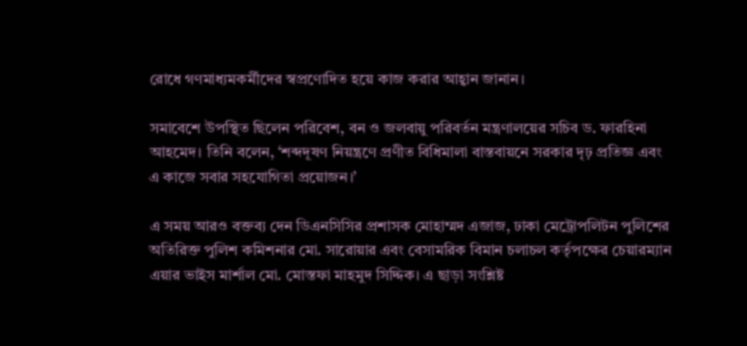রোধে গণমাধ্যমকর্মীদের স্বপ্রণোদিত হয়ে কাজ করার আহ্বান জানান।

সমাবেশে উপস্থিত ছিলেন পরিবেশ, বন ও জলবায়ু পরিবর্তন মন্ত্রণালয়ের সচিব ড. ফারহিনা আহমেদ। তিনি বলেন, ‘শব্দদূষণ নিয়ন্ত্রণে প্রণীত বিধিমালা বাস্তবায়নে সরকার দৃঢ় প্রতিজ্ঞ এবং এ কাজে সবার সহযোগিতা প্রয়োজন।’

এ সময় আরও বক্তব্য দেন ডিএনসিসির প্রশাসক মোহাম্মদ এজাজ, ঢাকা মেট্রোপলিটন পুলিশের অতিরিক্ত পুলিশ কমিশনার মো. সারোয়ার এবং বেসামরিক বিমান চলাচল কর্তৃপক্ষের চেয়ারম্যান এয়ার ভাইস মার্শাল মো. মোস্তফা মাহমুদ সিদ্দিক। এ ছাড়া সংশ্লিষ্ট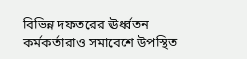বিভিন্ন দফতরের ঊর্ধ্বতন কর্মকর্তারাও সমাবেশে উপস্থিত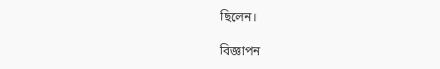ছিলেন।

বিজ্ঞাপন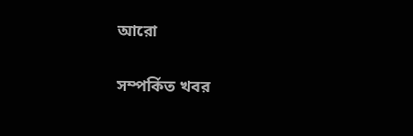আরো

সম্পর্কিত খবর